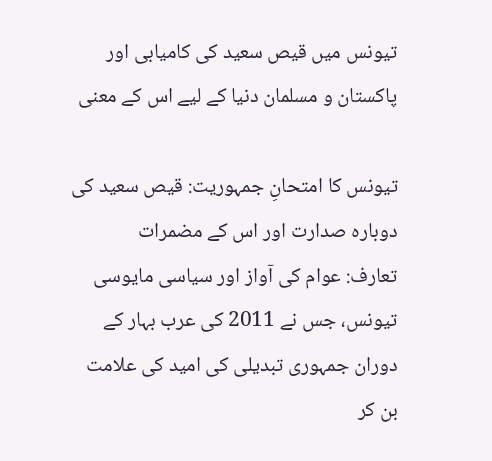تیونس میں قیص سعید کی کامیابی اور پاکستان و مسلمان دنیا کے لیے اس کے معنی

تیونس کا امتحانِ جمہوریت: قیص سعید کی دوبارہ صدارت اور اس کے مضمرات
تعارف: عوام کی آواز اور سیاسی مایوسی
تیونس، جس نے 2011 کی عرب بہار کے دوران جمہوری تبدیلی کی امید کی علامت بن کر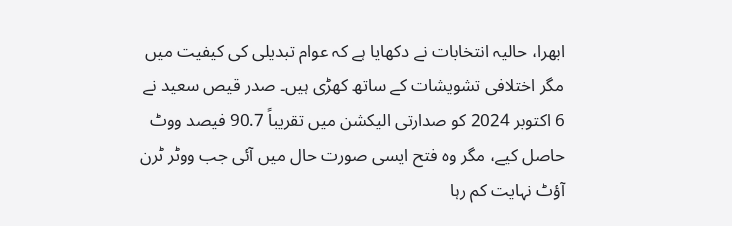ابھرا، حالیہ انتخابات نے دکھایا ہے کہ عوام تبدیلی کی کیفیت میں مگر اختلافی تشویشات کے ساتھ کھڑی ہیں۔ صدر قیص سعید نے 6 اکتوبر 2024 کو صدارتی الیکشن میں تقریباً 90.7 فیصد ووٹ حاصل کیے، مگر وہ فتح ایسی صورت حال میں آئی جب ووٹر ٹرن آؤٹ نہایت کم رہا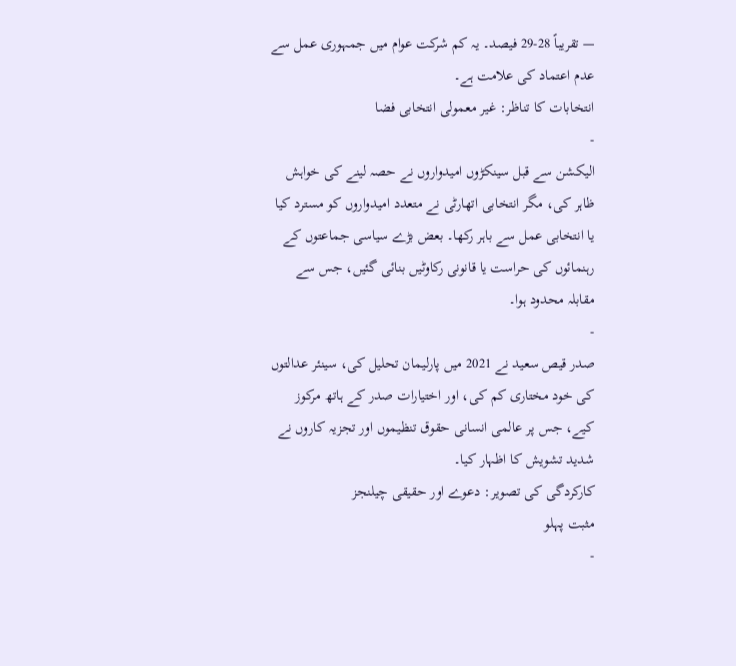— تقریباً 28‑29 فیصد۔ یہ کم شرکت عوام میں جمہوری عمل سے عدم اعتماد کی علامت ہے۔
انتخابات کا تناظر: غیر معمولی انتخابی فضا
-
الیکشن سے قبل سینکڑوں امیدواروں نے حصہ لینے کی خواہش ظاہر کی، مگر انتخابی اتھارٹی نے متعدد امیدواروں کو مسترد کیا یا انتخابی عمل سے باہر رکھا۔ بعض بڑے سیاسی جماعتوں کے رہنمائوں کی حراست یا قانونی رکاوٹیں بنائی گئیں، جس سے مقابلہ محدود ہوا۔
-
صدر قیص سعید نے 2021 میں پارلیمان تحلیل کی، سینئر عدالتوں کی خود مختاری کم کی، اور اختیارات صدر کے ہاتھ مرکوز کیے، جس پر عالمی انسانی حقوق تنظیموں اور تجزیہ کاروں نے شدید تشویش کا اظہار کیا۔
کارکردگی کی تصویر: دعوے اور حقیقی چیلنجز
مثبت پہلو
-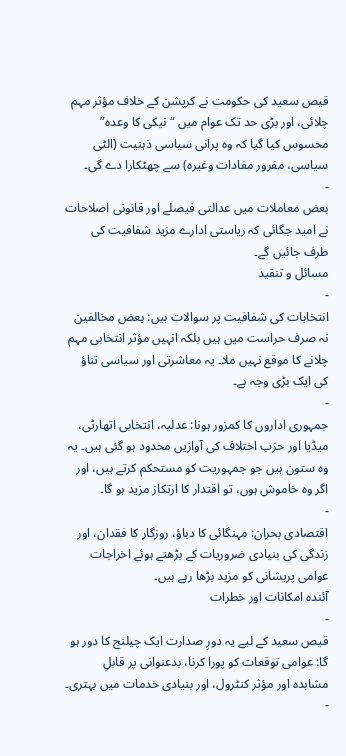قیص سعید کی حکومت نے کرپشن کے خلاف مؤثر مہم چلائی، اور بڑی حد تک عوام میں “نیکی کا وعدہ” محسوس کیا گیا کہ وہ پرانی سیاسی ذہنیت (الٹی سیاسی، مفرور مفادات وغیرہ) سے چھٹکارا دے گی۔
-
بعض معاملات میں عدالتی فیصلے اور قانونی اصلاحات نے امید جگائی کہ ریاستی ادارے مزید شفافیت کی طرف جائیں گے۔
مسائل و تنقید
-
انتخابات کی شفافیت پر سوالات ہیں: بعض مخالفین نہ صرف حراست میں ہیں بلکہ انہیں مؤثر انتخابی مہم چلانے کا موقع نہیں ملا۔ یہ معاشرتی اور سیاسی تناؤ کی ایک بڑی وجہ ہے۔
-
جمہوری اداروں کا کمزور ہونا: عدلیہ، انتخابی اتھارٹی، میڈیا اور حزب اختلاف کی آوازیں محدود ہو گئی ہیں۔ یہ وہ ستون ہیں جو جمہوریت کو مستحکم کرتے ہیں، اور اگر وہ خاموش ہوں، تو اقتدار کا ارتکاز مزید ہو گا۔
-
اقتصادی بحران: مہنگائی کا دباؤ، روزگار کا فقدان، اور زندگی کی بنیادی ضروریات کے بڑھتے ہوئے اخراجات عوامی پریشانی کو مزید بڑھا رہے ہیں۔
آئندہ امکانات اور خطرات
-
قیص سعید کے لیے یہ دورِ صدارت ایک چیلنج کا دور ہو گا: عوامی توقعات کو پورا کرنا، بدعنوانی پر قابلِ مشاہدہ اور مؤثر کنٹرول، اور بنیادی خدمات میں بہتری۔
-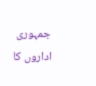جمہوری اداروں کا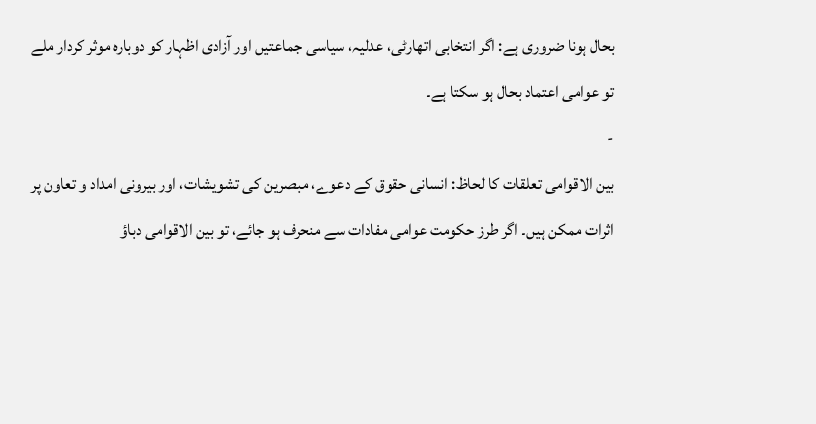بحال ہونا ضروری ہے: اگر انتخابی اتھارٹی، عدلیہ، سیاسی جماعتیں اور آزادی اظہار کو دوبارہ موثر کردار ملے تو عوامی اعتماد بحال ہو سکتا ہے۔
-
بین الاقوامی تعلقات کا لحاظ: انسانی حقوق کے دعوے، مبصرین کی تشویشات، اور بیرونی امداد و تعاون پر اثرات ممکن ہیں۔ اگر طرز حکومت عوامی مفادات سے منحرف ہو جائے، تو بین الاقوامی دباؤ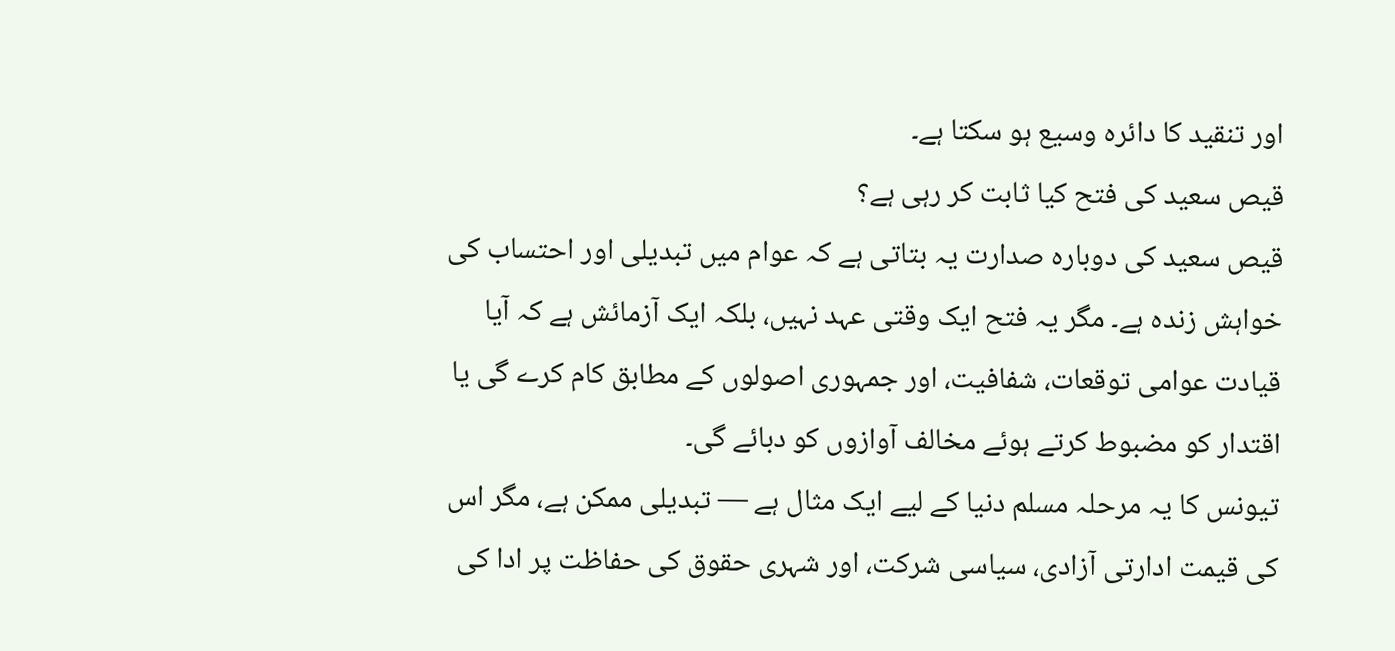اور تنقید کا دائرہ وسیع ہو سکتا ہے۔
قیص سعید کی فتح کیا ثابت کر رہی ہے؟
قیص سعید کی دوبارہ صدارت یہ بتاتی ہے کہ عوام میں تبدیلی اور احتساب کی خواہش زندہ ہے۔ مگر یہ فتح ایک وقتی عہد نہیں، بلکہ ایک آزمائش ہے کہ آیا قیادت عوامی توقعات، شفافیت، اور جمہوری اصولوں کے مطابق کام کرے گی یا اقتدار کو مضبوط کرتے ہوئے مخالف آوازوں کو دبائے گی۔
تیونس کا یہ مرحلہ مسلم دنیا کے لیے ایک مثال ہے — تبدیلی ممکن ہے، مگر اس کی قیمت ادارتی آزادی، سیاسی شرکت، اور شہری حقوق کی حفاظت پر ادا کی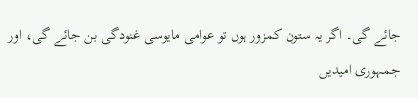جائے گی۔ اگر یہ ستون کمزور ہوں تو عوامی مایوسی غنودگی بن جائے گی، اور جمہوری امیدیں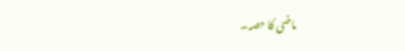ماضی کا حصہ۔